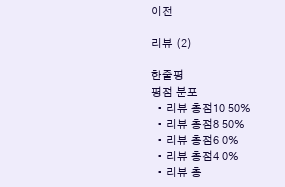이전

리뷰 (2)

한줄평
평점 분포
  • 리뷰 총점10 50%
  • 리뷰 총점8 50%
  • 리뷰 총점6 0%
  • 리뷰 총점4 0%
  • 리뷰 총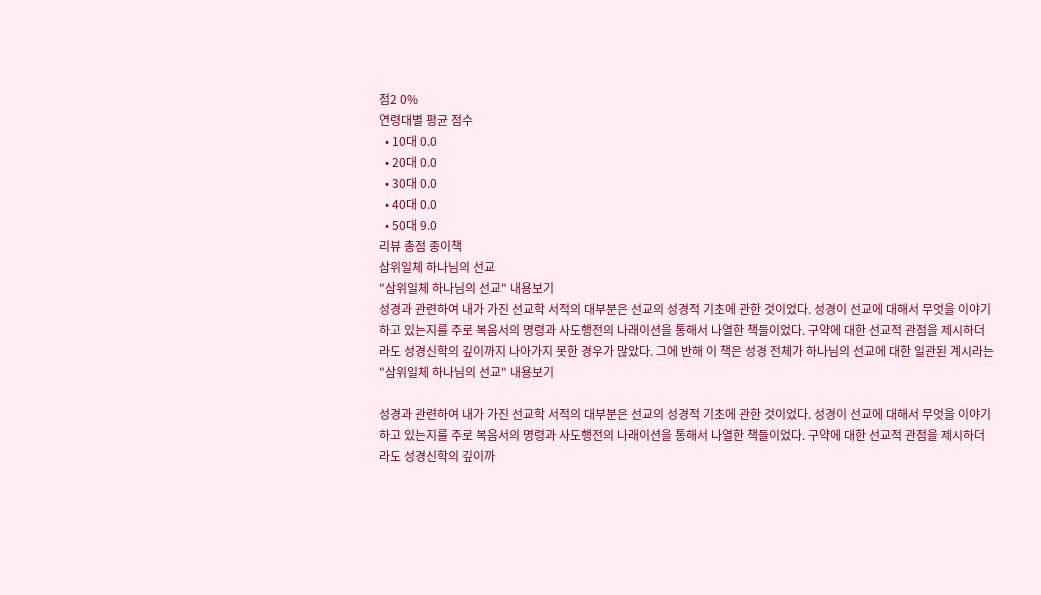점2 0%
연령대별 평균 점수
  • 10대 0.0
  • 20대 0.0
  • 30대 0.0
  • 40대 0.0
  • 50대 9.0
리뷰 총점 종이책
삼위일체 하나님의 선교
"삼위일체 하나님의 선교" 내용보기
성경과 관련하여 내가 가진 선교학 서적의 대부분은 선교의 성경적 기초에 관한 것이었다. 성경이 선교에 대해서 무엇을 이야기 하고 있는지를 주로 복음서의 명령과 사도행전의 나래이션을 통해서 나열한 책들이었다. 구약에 대한 선교적 관점을 제시하더라도 성경신학의 깊이까지 나아가지 못한 경우가 많았다. 그에 반해 이 책은 성경 전체가 하나님의 선교에 대한 일관된 계시라는
"삼위일체 하나님의 선교" 내용보기

성경과 관련하여 내가 가진 선교학 서적의 대부분은 선교의 성경적 기초에 관한 것이었다. 성경이 선교에 대해서 무엇을 이야기 하고 있는지를 주로 복음서의 명령과 사도행전의 나래이션을 통해서 나열한 책들이었다. 구약에 대한 선교적 관점을 제시하더라도 성경신학의 깊이까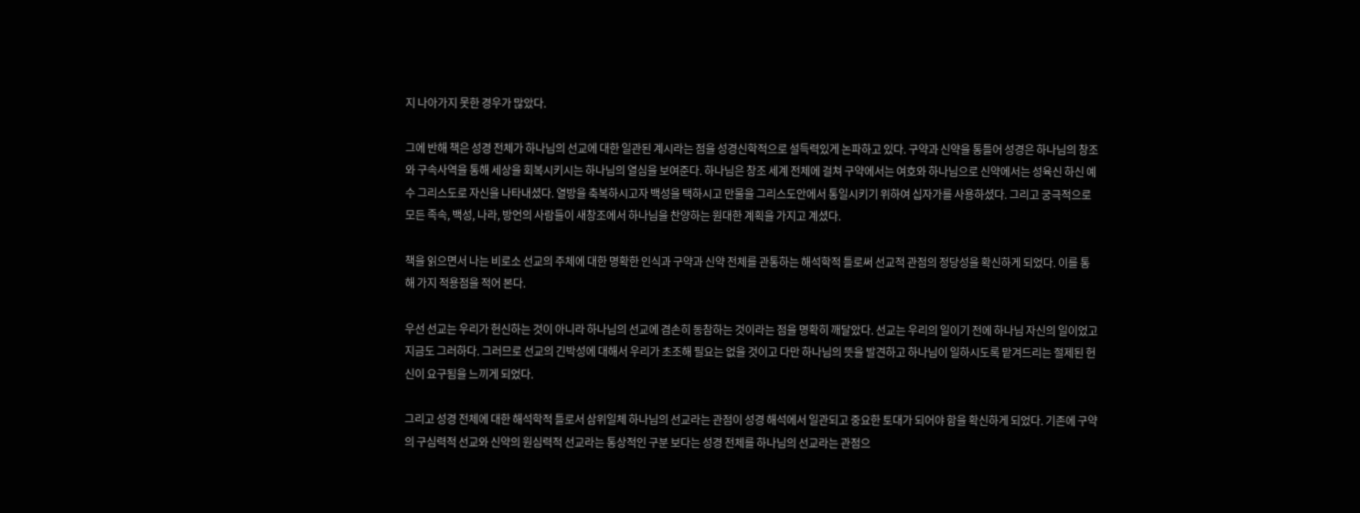지 나아가지 못한 경우가 많았다.

그에 반해 책은 성경 전체가 하나님의 선교에 대한 일관된 계시라는 점을 성경신학적으로 설득력있게 논파하고 있다. 구약과 신약을 통틀어 성경은 하나님의 창조와 구속사역을 통해 세상을 회복시키시는 하나님의 열심을 보여준다. 하나님은 창조 세계 전체에 걸쳐 구약에서는 여호와 하나님으로 신약에서는 성육신 하신 예수 그리스도로 자신을 나타내셨다. 열방을 축복하시고자 백성을 택하시고 만물을 그리스도안에서 통일시키기 위하여 십자가를 사용하셨다. 그리고 궁극적으로 모든 족속, 백성, 나라, 방언의 사람들이 새창조에서 하나님을 찬양하는 원대한 계획을 가지고 계셨다.

책을 읽으면서 나는 비로소 선교의 주체에 대한 명확한 인식과 구약과 신약 전체를 관통하는 해석학적 틀로써 선교적 관점의 정당성을 확신하게 되었다. 이를 통해 가지 적용점을 적어 본다.

우선 선교는 우리가 헌신하는 것이 아니라 하나님의 선교에 겸손히 동참하는 것이라는 점을 명확히 깨달았다. 선교는 우리의 일이기 전에 하나님 자신의 일이었고 지금도 그러하다. 그러므로 선교의 긴박성에 대해서 우리가 초조해 필요는 없을 것이고 다만 하나님의 뜻을 발견하고 하나님이 일하시도록 맡겨드리는 절제된 헌신이 요구됨을 느끼게 되었다.

그리고 성경 전체에 대한 해석학적 틀로서 삼위일체 하나님의 선교라는 관점이 성경 해석에서 일관되고 중요한 토대가 되어야 함을 확신하게 되었다. 기존에 구약의 구심력적 선교와 신약의 원심력적 선교라는 통상적인 구분 보다는 성경 전체를 하나님의 선교라는 관점으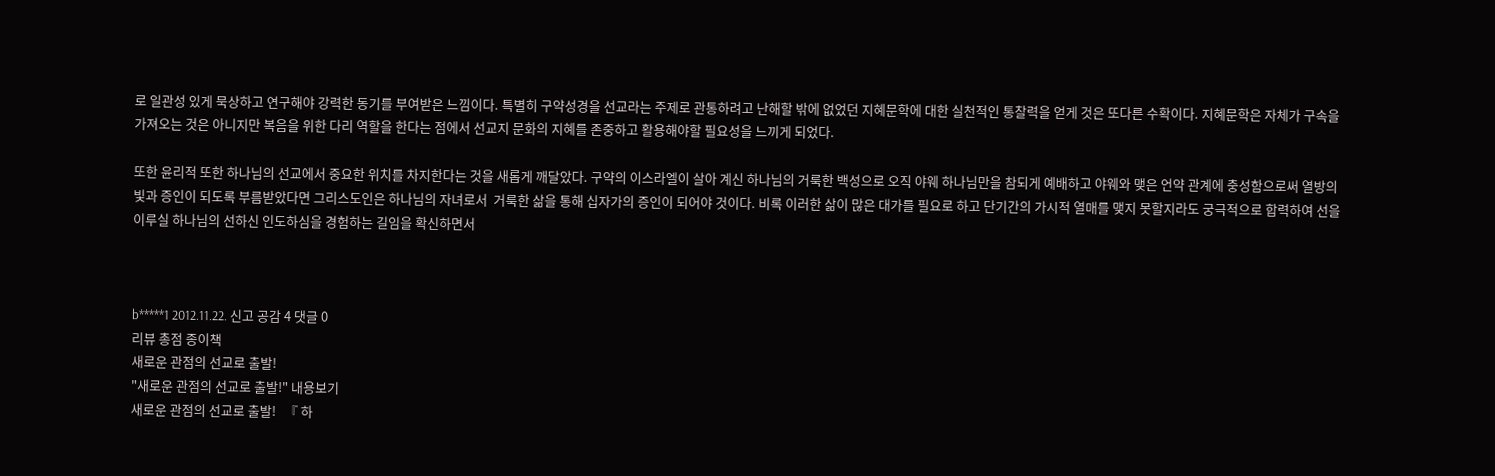로 일관성 있게 묵상하고 연구해야 강력한 동기를 부여받은 느낌이다. 특별히 구약성경을 선교라는 주제로 관통하려고 난해할 밖에 없었던 지혜문학에 대한 실천적인 통찰력을 얻게 것은 또다른 수확이다. 지혜문학은 자체가 구속을 가져오는 것은 아니지만 복음을 위한 다리 역할을 한다는 점에서 선교지 문화의 지혜를 존중하고 활용해야할 필요성을 느끼게 되었다.

또한 윤리적 또한 하나님의 선교에서 중요한 위치를 차지한다는 것을 새롭게 깨달았다. 구약의 이스라엘이 살아 계신 하나님의 거룩한 백성으로 오직 야웨 하나님만을 참되게 예배하고 야웨와 맺은 언약 관계에 충성함으로써 열방의 빛과 증인이 되도록 부름받았다면 그리스도인은 하나님의 자녀로서  거룩한 삶을 통해 십자가의 증인이 되어야 것이다. 비록 이러한 삶이 많은 대가를 필요로 하고 단기간의 가시적 열매를 맺지 못할지라도 궁극적으로 합력하여 선을 이루실 하나님의 선하신 인도하심을 경험하는 길임을 확신하면서



b*****1 2012.11.22. 신고 공감 4 댓글 0
리뷰 총점 종이책
새로운 관점의 선교로 출발!
"새로운 관점의 선교로 출발!" 내용보기
새로운 관점의 선교로 출발!   『 하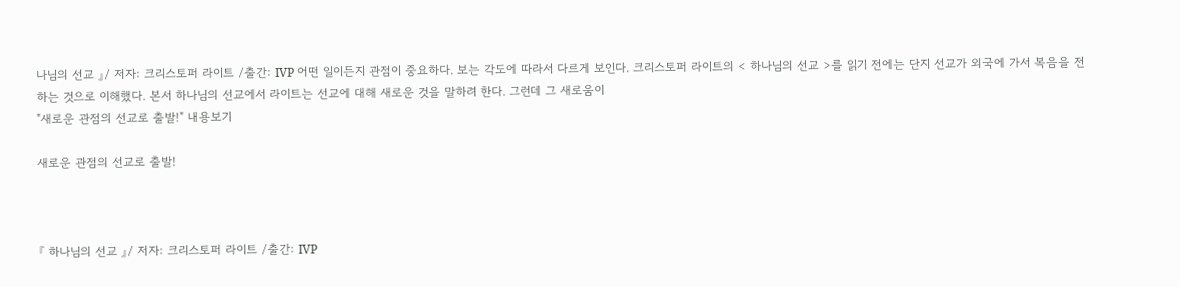나님의 선교 』/ 저자: 크리스토퍼 라이트 /출간: IVP 어떤 일이든지 관점이 중요하다. 보는 각도에 따라서 다르게 보인다. 크리스토퍼 라이트의 < 하나님의 선교 >를 읽기 전에는 단지 선교가 외국에 가서 복음을 전하는 것으로 이해했다. 본서 하나님의 선교에서 라이트는 선교에 대해 새로운 것을 말하려 한다. 그런데 그 새로움이
"새로운 관점의 선교로 출발!" 내용보기

새로운 관점의 선교로 출발!



『 하나님의 선교 』/ 저자: 크리스토퍼 라이트 /출간: IVP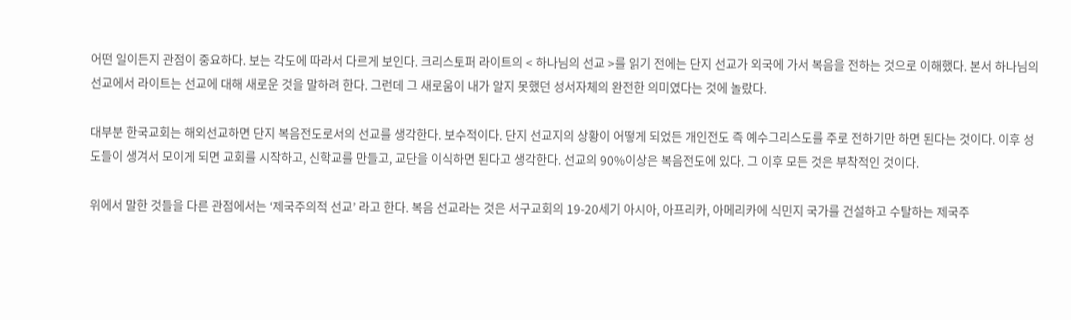어떤 일이든지 관점이 중요하다. 보는 각도에 따라서 다르게 보인다. 크리스토퍼 라이트의 < 하나님의 선교 >를 읽기 전에는 단지 선교가 외국에 가서 복음을 전하는 것으로 이해했다. 본서 하나님의 선교에서 라이트는 선교에 대해 새로운 것을 말하려 한다. 그런데 그 새로움이 내가 알지 못했던 성서자체의 완전한 의미였다는 것에 놀랐다.

대부분 한국교회는 해외선교하면 단지 복음전도로서의 선교를 생각한다. 보수적이다. 단지 선교지의 상황이 어떻게 되었든 개인전도 즉 예수그리스도를 주로 전하기만 하면 된다는 것이다. 이후 성도들이 생겨서 모이게 되면 교회를 시작하고, 신학교를 만들고, 교단을 이식하면 된다고 생각한다. 선교의 90%이상은 복음전도에 있다. 그 이후 모든 것은 부착적인 것이다.

위에서 말한 것들을 다른 관점에서는 ‘제국주의적 선교’ 라고 한다. 복음 선교라는 것은 서구교회의 19-20세기 아시아, 아프리카, 아메리카에 식민지 국가를 건설하고 수탈하는 제국주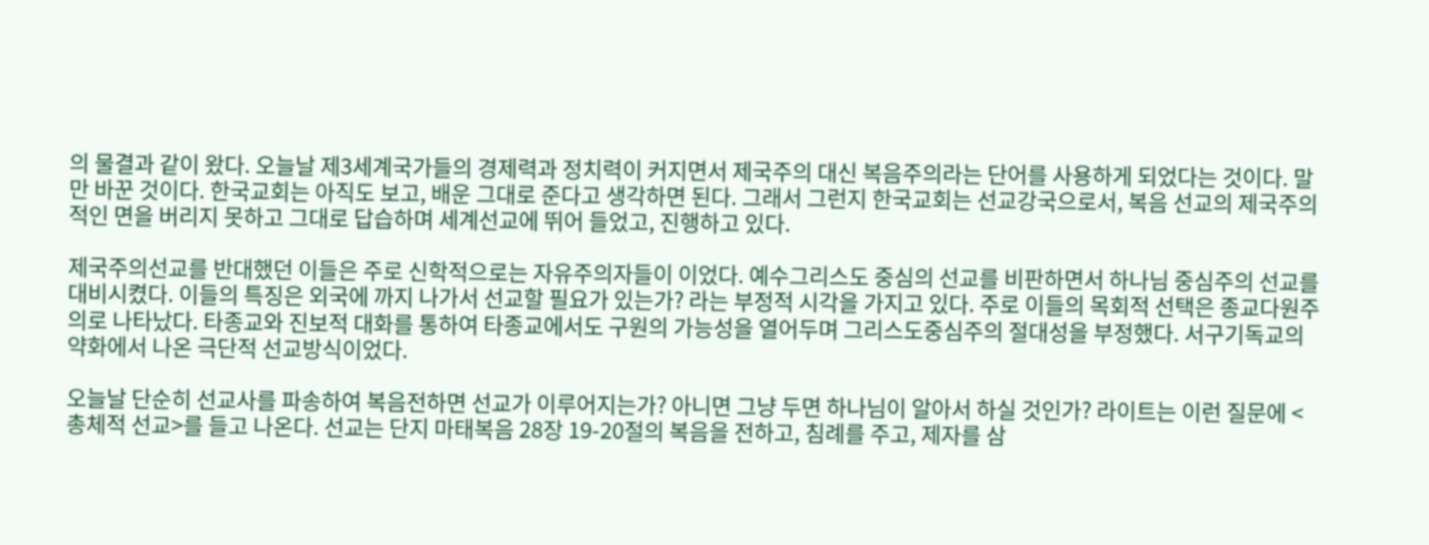의 물결과 같이 왔다. 오늘날 제3세계국가들의 경제력과 정치력이 커지면서 제국주의 대신 복음주의라는 단어를 사용하게 되었다는 것이다. 말만 바꾼 것이다. 한국교회는 아직도 보고, 배운 그대로 준다고 생각하면 된다. 그래서 그런지 한국교회는 선교강국으로서, 복음 선교의 제국주의적인 면을 버리지 못하고 그대로 답습하며 세계선교에 뛰어 들었고, 진행하고 있다.

제국주의선교를 반대했던 이들은 주로 신학적으로는 자유주의자들이 이었다. 예수그리스도 중심의 선교를 비판하면서 하나님 중심주의 선교를 대비시켰다. 이들의 특징은 외국에 까지 나가서 선교할 필요가 있는가? 라는 부정적 시각을 가지고 있다. 주로 이들의 목회적 선택은 종교다원주의로 나타났다. 타종교와 진보적 대화를 통하여 타종교에서도 구원의 가능성을 열어두며 그리스도중심주의 절대성을 부정했다. 서구기독교의 약화에서 나온 극단적 선교방식이었다.

오늘날 단순히 선교사를 파송하여 복음전하면 선교가 이루어지는가? 아니면 그냥 두면 하나님이 알아서 하실 것인가? 라이트는 이런 질문에 < 총체적 선교>를 들고 나온다. 선교는 단지 마태복음 28장 19-20절의 복음을 전하고, 침례를 주고, 제자를 삼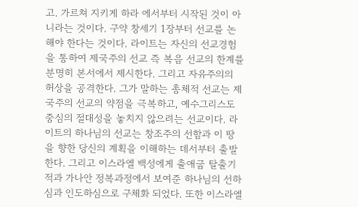고. 가르쳐 지키게 하라 에서부터 시작된 것이 아니라는 것이다. 구약 창세기 1장부터 선교를 논해야 한다는 것이다. 라이트는 자신의 선교경험을 통하여 제국주의 선교 즉 복음 선교의 한계를 분명히 본서에서 제시한다. 그리고 자유주의의 허상을 공격한다. 그가 말하는 총체적 선교는 제국주의 선교의 약점을 극복하고, 예수그리스도중심의 절대성을 놓치지 않으려는 선교이다. 라이트의 하나님의 선교는 창조주의 선함과 이 땅을 향한 당신의 계획을 이해하는 데서부터 출발한다. 그리고 이스라엘 백성에게 출애굽 탈출기적과 가나안 정복과정에서 보여준 하나님의 선하심과 인도하심으로 구체화 되었다. 또한 이스라엘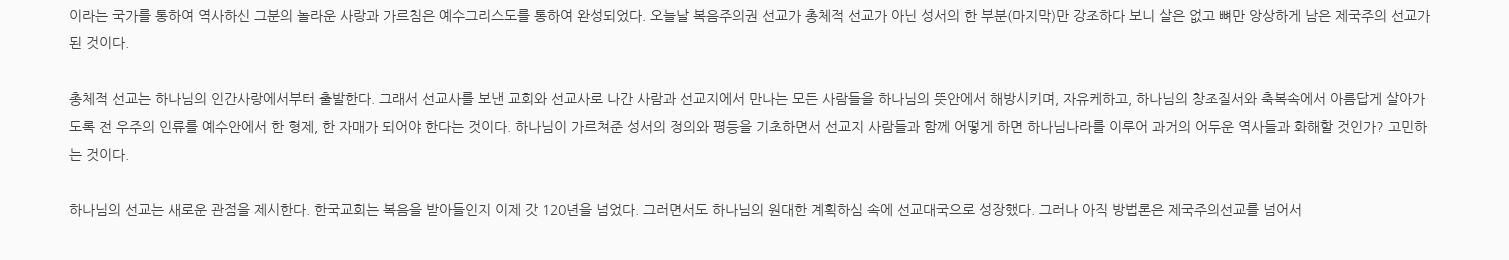이라는 국가를 통하여 역사하신 그분의 놀라운 사랑과 가르침은 예수그리스도를 통하여 완성되었다. 오늘날 복음주의권 선교가 총체적 선교가 아닌 성서의 한 부분(마지막)만 강조하다 보니 살은 없고 뼈만 앙상하게 남은 제국주의 선교가 된 것이다.

총체적 선교는 하나님의 인간사랑에서부터 출발한다. 그래서 선교사를 보낸 교회와 선교사로 나간 사람과 선교지에서 만나는 모든 사람들을 하나님의 뜻안에서 해방시키며, 자유케하고, 하나님의 창조질서와 축복속에서 아름답게 살아가도록 전 우주의 인류를 예수안에서 한 형제, 한 자매가 되어야 한다는 것이다. 하나님이 가르쳐준 성서의 정의와 평등을 기초하면서 선교지 사람들과 함께 어떻게 하면 하나님나라를 이루어 과거의 어두운 역사들과 화해할 것인가? 고민하는 것이다.

하나님의 선교는 새로운 관점을 제시한다. 한국교회는 복음을 받아들인지 이제 갓 120년을 넘었다. 그러면서도 하나님의 원대한 계획하심 속에 선교대국으로 성장했다. 그러나 아직 방법론은 제국주의선교를 넘어서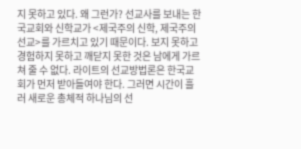지 못하고 있다. 왜 그런가? 선교사를 보내는 한국교회와 신학교가 <제국주의 신학, 제국주의 선교>를 가르치고 있기 때문이다. 보지 못하고 경험하지 못하고 깨닫지 못한 것은 남에게 가르쳐 줄 수 없다. 라이트의 선교방법론은 한국교회가 먼저 받아들여야 한다. 그러면 시간이 흘러 새로운 총체적 하나님의 선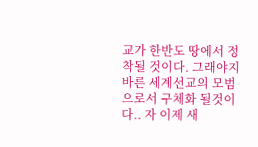교가 한반도 땅에서 정착될 것이다. 그래야지 바른 세계선교의 모범으로서 구체화 될것이다.. 자 이제 새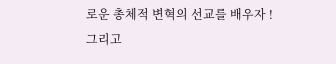로운 총체적 변혁의 선교를 배우자 ! 그리고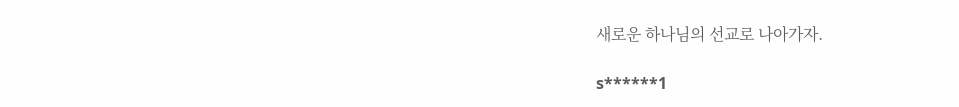새로운 하나님의 선교로 나아가자.

s******1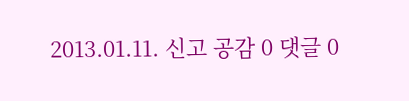2013.01.11. 신고 공감 0 댓글 0